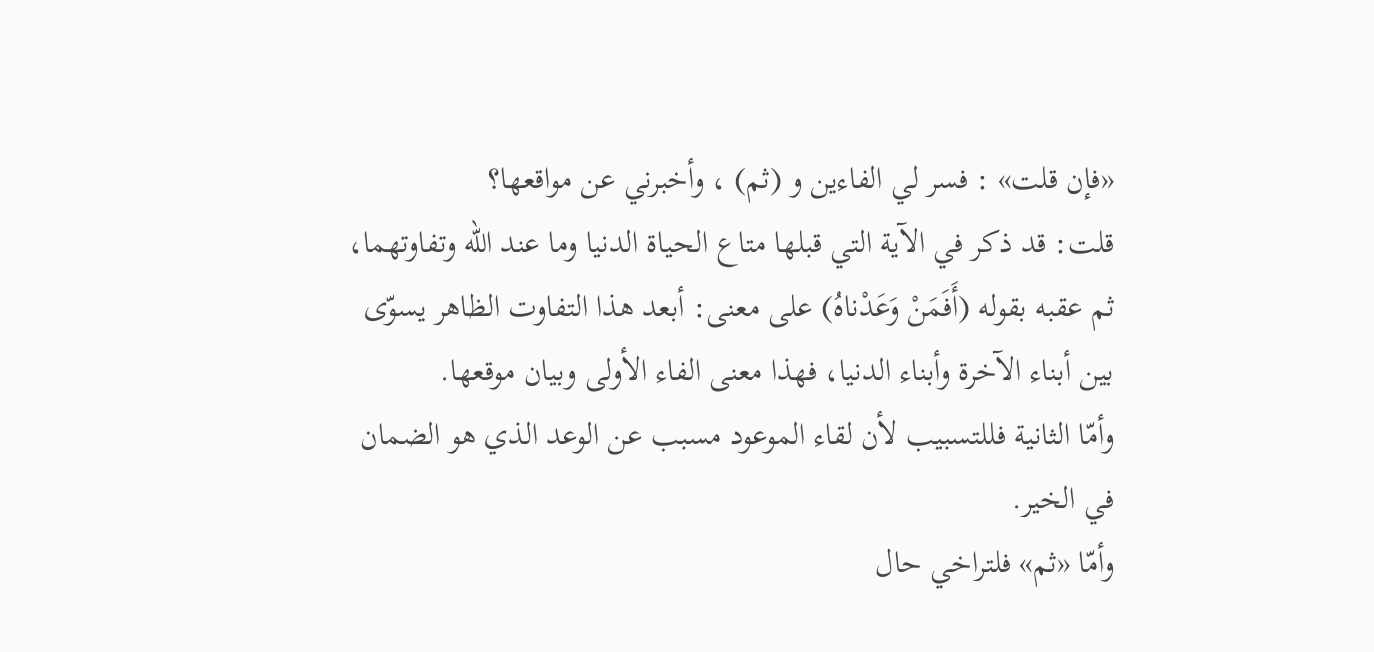«فإن قلت» : فسر لي الفاءين و (ثم) ، وأخبرني عن مواقعها؟
قلت: قد ذكر في الآية التي قبلها متاع الحياة الدنيا وما عند الله وتفاوتهما، ثم عقبه بقوله (أَفَمَنْ وَعَدْناهُ) على معنى: أبعد هذا التفاوت الظاهر يسوّى بين أبناء الآخرة وأبناء الدنيا، فهذا معنى الفاء الأولى وبيان موقعها.
وأمّا الثانية فللتسبيب لأن لقاء الموعود مسبب عن الوعد الذي هو الضمان في الخير.
وأمّا «ثم» فلتراخي حال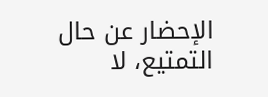الإحضار عن حال التمتيع، لا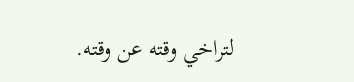لتراخي وقته عن وقته.